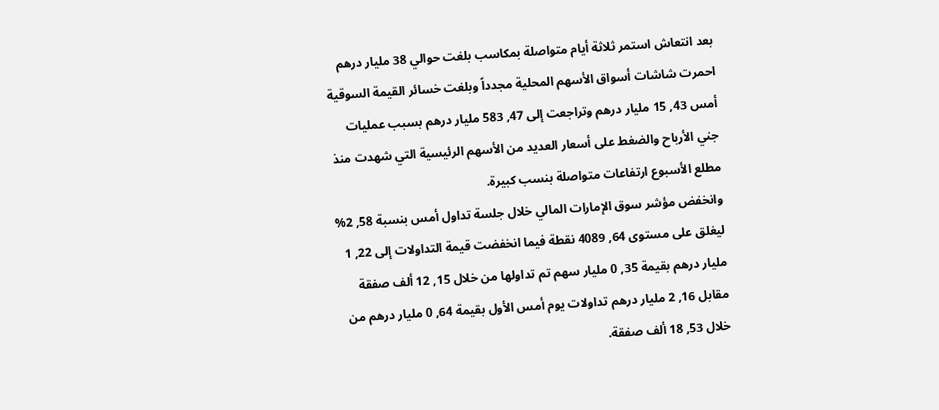بعد انتعاش استمر ثلاثة أيام متواصلة بمكاسب بلغت حوالي 38 مليار درهم احمرت شاشات أسواق الأسهم المحلية مجدداً وبلغت خسائر القيمة السوقية أمس 43, 15 مليار درهم وتراجعت إلى 47, 583 مليار درهم بسبب عمليات جني الأرباح والضغط على أسعار العديد من الأسهم الرئيسية التي شهدت منذ مطلع الأسبوع ارتفاعات متواصلة بنسب كبيرة.
وانخفض مؤشر سوق الإمارات المالي خلال جلسة تداول أمس بنسبة 58, 2% ليغلق على مستوى 64, 4089 نقطة فيما انخفضت قيمة التداولات إلى 22, 1 مليار درهم بقيمة 35, 0 مليار سهم تم تداولها من خلال 15, 12 ألف صفقة مقابل 16, 2 مليار درهم تداولات يوم أمس الأول بقيمة 64, 0 مليار درهم من خلال 53, 18 ألف صفقة.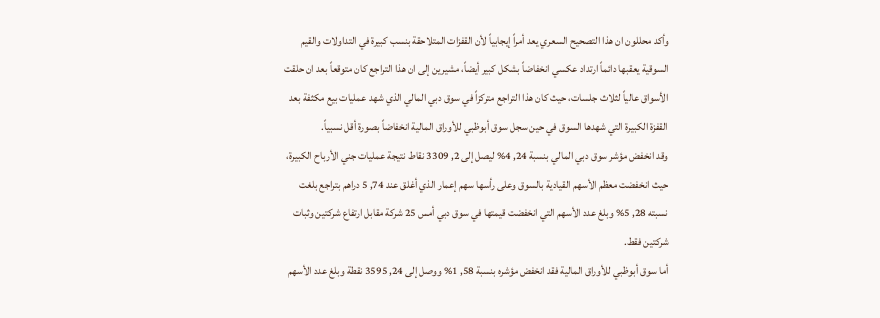وأكد محللون ان هذا التصحيح السعري يعد أمراً إيجابياً لأن القفزات المتلاحقة بنسب كبيرة في التداولات والقيم السوقية يعقبها دائماً ارتداد عكسي انخفاضاً بشكل كبير أيضاً، مشيرين إلى ان هذا التراجع كان متوقعاً بعد ان حلقت الأسواق عالياً لثلاث جلسات، حيث كان هذا التراجع متركزاً في سوق دبي المالي الذي شهد عمليات بيع مكثفة بعد القفزة الكبيرة التي شهدها السوق في حين سجل سوق أبوظبي للأوراق المالية انخفاضاً بصورة أقل نسبياً.
وقد انخفض مؤشر سوق دبي المالي بنسبة 24, 4% ليصل إلى 2, 3309 نقاط نتيجة عمليات جني الأرباح الكبيرة، حيث انخفضت معظم الأسهم القيادية بالسوق وعلى رأسها سهم إعمار الذي أغلق عند 74, 5 دراهم بتراجع بلغت نسبته 28, 5% وبلغ عدد الأسهم التي انخفضت قيمتها في سوق دبي أمس 25 شركة مقابل ارتفاع شركتين وثبات شركتين فقط.
أما سوق أبوظبي للأوراق المالية فقد انخفض مؤشره بنسبة 58, 1% ووصل إلى 24, 3595 نقطة وبلغ عدد الأسهم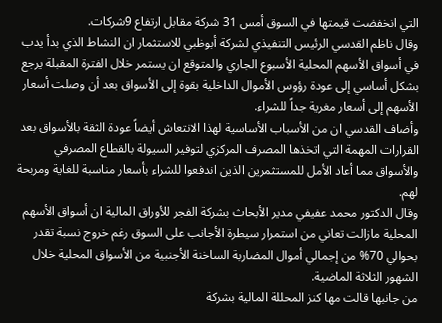التي انخفضت قيمتها في السوق أمس 31 شركة مقابل ارتفاع 9شركات.
وقال ناظم القدسي الرئيس التنفيذي لشركة أبوظبي للاستثمار ان النشاط الذي بدأ يدب في أسواق الأسهم المحلية الأسبوع الجاري والمتوقع ان يستمر خلال الفترة المقبلة يرجع بشكل أساسي إلى عودة رؤوس الأموال الداخلية بقوة إلى الأسواق بعد أن وصلت أسعار الأسهم إلى أسعار مغرية جداً للشراء.
وأضاف القدسي ان من الأسباب الأساسية لهذا الانتعاش أيضاً عودة الثقة بالأسواق بعد القرارات المهمة التي اتخذها المصرف المركزي لتوفير السيولة بالقطاع المصرفي والأسواق مما أعاد الأمل للمستثمرين الذين اندفعوا للشراء بأسعار مناسبة للغاية ومربحة لهم.
وقال الدكتور محمد عفيفي مدير الأبحاث بشركة الفجر للأوراق المالية ان أسواق الأسهم المحلية مازالت تعاني من استمرار سيطرة الأجانب على السوق رغم خروج نسبة تقدر بحوالي 70% من إجمالي أموال المضاربة الساخنة الأجنبية من الأسواق المحلية خلال الشهور الثلاثة الماضية.
من جانبها قالت مها كنز المحللة المالية بشركة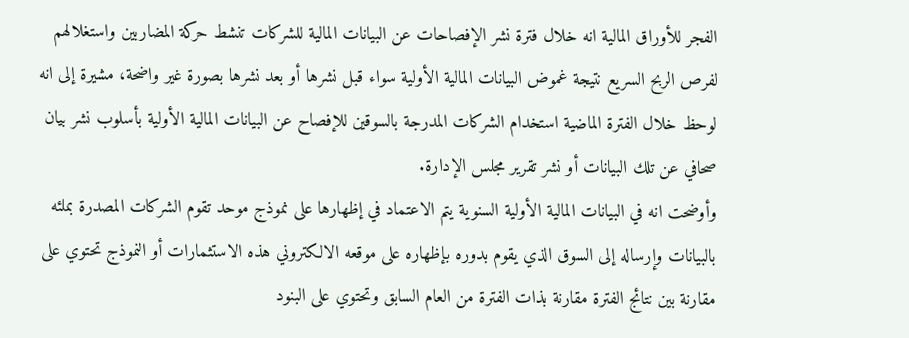الفجر للأوراق المالية انه خلال فترة نشر الإفصاحات عن البيانات المالية للشركات تنشط حركة المضاربين واستغلالهم لفرص الربح السريع نتيجة غموض البيانات المالية الأولية سواء قبل نشرها أو بعد نشرها بصورة غير واضحة، مشيرة إلى انه لوحظ خلال الفترة الماضية استخدام الشركات المدرجة بالسوقين للإفصاح عن البيانات المالية الأولية بأسلوب نشر بيان صحافي عن تلك البيانات أو نشر تقرير مجلس الإدارة.
وأوضحت انه في البيانات المالية الأولية السنوية يتم الاعتماد في إظهارها على نموذج موحد تقوم الشركات المصدرة بملئه بالبيانات وإرساله إلى السوق الذي يقوم بدوره بإظهاره على موقعه الالكتروني هذه الاستثمارات أو النموذج تحتوي على مقارنة بين نتائج الفترة مقارنة بذات الفترة من العام السابق وتحتوي على البنود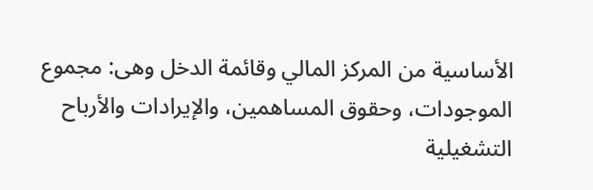الأساسية من المركز المالي وقائمة الدخل وهى: مجموع الموجودات، وحقوق المساهمين، والإيرادات والأرباح التشغيلية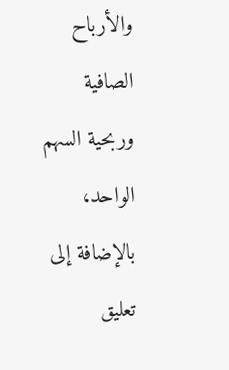والأرباح الصافية وربحية السهم الواحد، بالإضافة إلى تعليق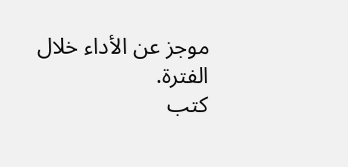موجز عن الأداء خلال الفترة.
كتب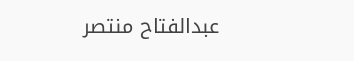عبدالفتاح منتصر